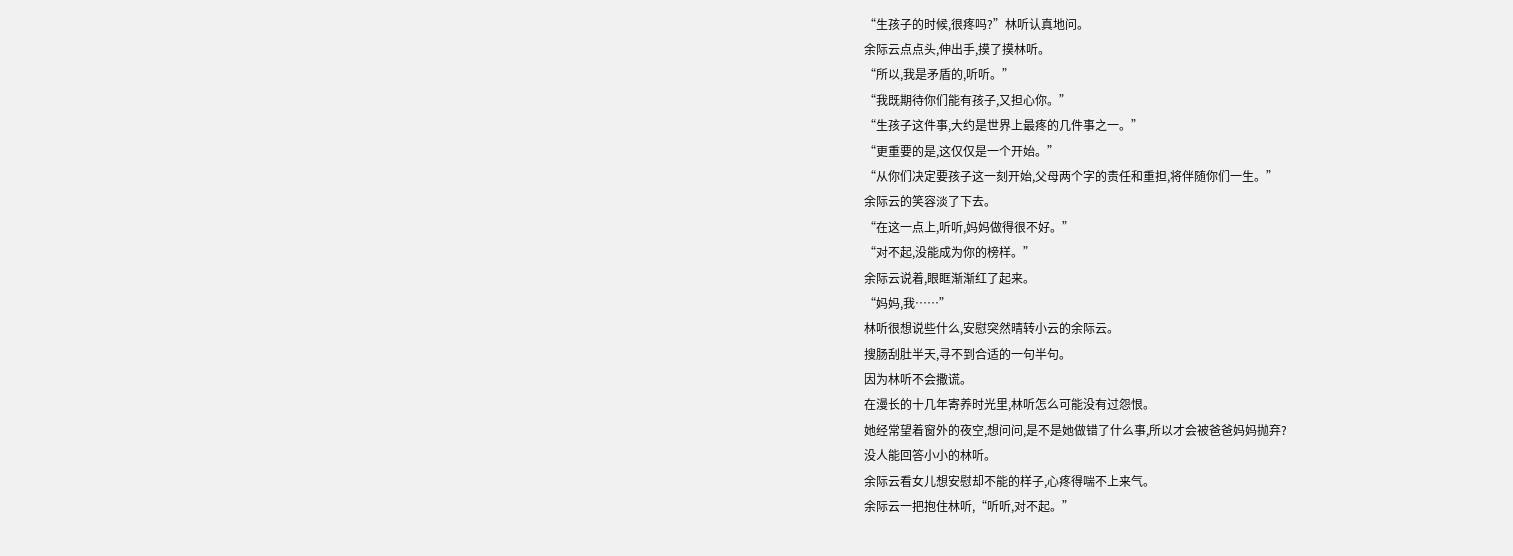“生孩子的时候,很疼吗?”林听认真地问。
余际云点点头,伸出手,摸了摸林听。
“所以,我是矛盾的,听听。”
“我既期待你们能有孩子,又担心你。”
“生孩子这件事,大约是世界上最疼的几件事之一。”
“更重要的是,这仅仅是一个开始。”
“从你们决定要孩子这一刻开始,父母两个字的责任和重担,将伴随你们一生。”
余际云的笑容淡了下去。
“在这一点上,听听,妈妈做得很不好。”
“对不起,没能成为你的榜样。”
余际云说着,眼眶渐渐红了起来。
“妈妈,我……”
林听很想说些什么,安慰突然晴转小云的余际云。
搜肠刮肚半天,寻不到合适的一句半句。
因为林听不会撒谎。
在漫长的十几年寄养时光里,林听怎么可能没有过怨恨。
她经常望着窗外的夜空,想问问,是不是她做错了什么事,所以才会被爸爸妈妈抛弃?
没人能回答小小的林听。
余际云看女儿想安慰却不能的样子,心疼得喘不上来气。
余际云一把抱住林听,“听听,对不起。”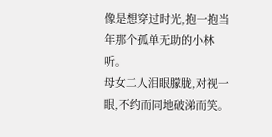像是想穿过时光,抱一抱当年那个孤单无助的小林听。
母女二人泪眼朦胧,对视一眼,不约而同地破涕而笑。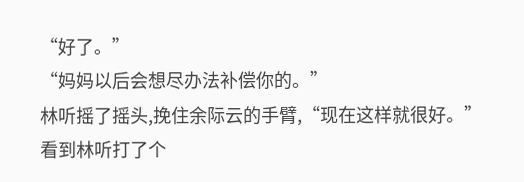“好了。”
“妈妈以后会想尽办法补偿你的。”
林听摇了摇头,挽住余际云的手臂,“现在这样就很好。”
看到林听打了个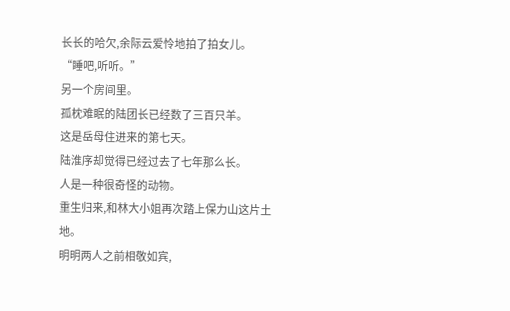长长的哈欠,余际云爱怜地拍了拍女儿。
“睡吧,听听。”
另一个房间里。
孤枕难眠的陆团长已经数了三百只羊。
这是岳母住进来的第七天。
陆淮序却觉得已经过去了七年那么长。
人是一种很奇怪的动物。
重生归来,和林大小姐再次踏上保力山这片土地。
明明两人之前相敬如宾,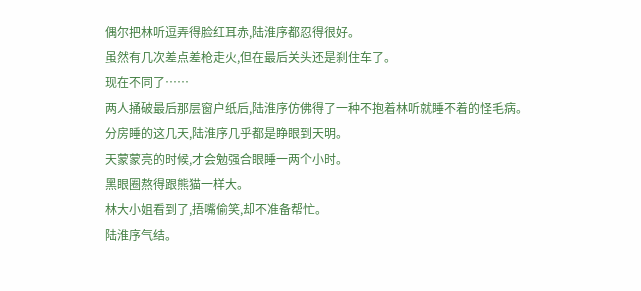偶尔把林听逗弄得脸红耳赤,陆淮序都忍得很好。
虽然有几次差点差枪走火,但在最后关头还是刹住车了。
现在不同了……
两人捅破最后那层窗户纸后,陆淮序仿佛得了一种不抱着林听就睡不着的怪毛病。
分房睡的这几天,陆淮序几乎都是睁眼到天明。
天蒙蒙亮的时候,才会勉强合眼睡一两个小时。
黑眼圈熬得跟熊猫一样大。
林大小姐看到了,捂嘴偷笑,却不准备帮忙。
陆淮序气结。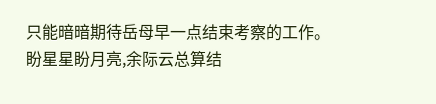只能暗暗期待岳母早一点结束考察的工作。
盼星星盼月亮,余际云总算结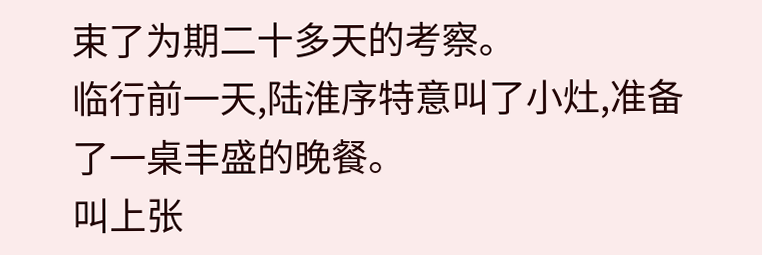束了为期二十多天的考察。
临行前一天,陆淮序特意叫了小灶,准备了一桌丰盛的晚餐。
叫上张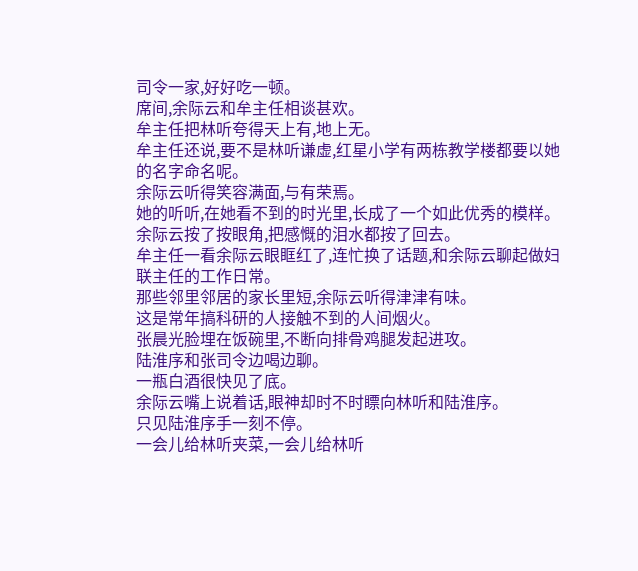司令一家,好好吃一顿。
席间,余际云和牟主任相谈甚欢。
牟主任把林听夸得天上有,地上无。
牟主任还说,要不是林听谦虚,红星小学有两栋教学楼都要以她的名字命名呢。
余际云听得笑容满面,与有荣焉。
她的听听,在她看不到的时光里,长成了一个如此优秀的模样。
余际云按了按眼角,把感慨的泪水都按了回去。
牟主任一看余际云眼眶红了,连忙换了话题,和余际云聊起做妇联主任的工作日常。
那些邻里邻居的家长里短,余际云听得津津有味。
这是常年搞科研的人接触不到的人间烟火。
张晨光脸埋在饭碗里,不断向排骨鸡腿发起进攻。
陆淮序和张司令边喝边聊。
一瓶白酒很快见了底。
余际云嘴上说着话,眼神却时不时瞟向林听和陆淮序。
只见陆淮序手一刻不停。
一会儿给林听夹菜,一会儿给林听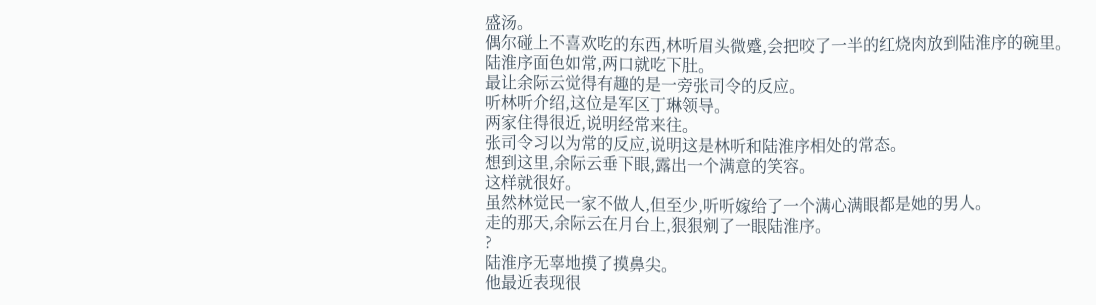盛汤。
偶尔碰上不喜欢吃的东西,林听眉头微蹙,会把咬了一半的红烧肉放到陆淮序的碗里。
陆淮序面色如常,两口就吃下肚。
最让余际云觉得有趣的是一旁张司令的反应。
听林听介绍,这位是军区丁琳领导。
两家住得很近,说明经常来往。
张司令习以为常的反应,说明这是林听和陆淮序相处的常态。
想到这里,余际云垂下眼,露出一个满意的笑容。
这样就很好。
虽然林觉民一家不做人,但至少,听听嫁给了一个满心满眼都是她的男人。
走的那天,余际云在月台上,狠狠剜了一眼陆淮序。
?
陆淮序无辜地摸了摸鼻尖。
他最近表现很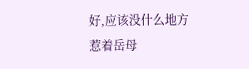好,应该没什么地方惹着岳母